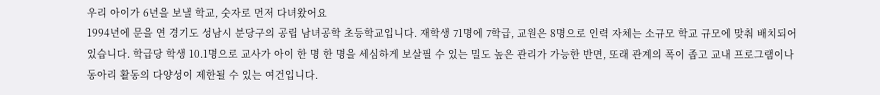우리 아이가 6년을 보낼 학교, 숫자로 먼저 다녀왔어요
1994년에 문을 연 경기도 성남시 분당구의 공립 남녀공학 초등학교입니다. 재학생 71명에 7학급, 교원은 8명으로 인력 자체는 소규모 학교 규모에 맞춰 배치되어 있습니다. 학급당 학생 10.1명으로 교사가 아이 한 명 한 명을 세심하게 보살필 수 있는 밀도 높은 관리가 가능한 반면, 또래 관계의 폭이 좁고 교내 프로그램이나 동아리 활동의 다양성이 제한될 수 있는 여건입니다.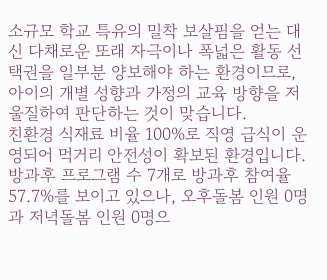소규모 학교 특유의 밀착 보살핌을 얻는 대신 다채로운 또래 자극이나 폭넓은 활동 선택권을 일부분 양보해야 하는 환경이므로, 아이의 개별 성향과 가정의 교육 방향을 저울질하여 판단하는 것이 맞습니다.
친환경 식재료 비율 100%로 직영 급식이 운영되어 먹거리 안전성이 확보된 환경입니다. 방과후 프로그램 수 7개로 방과후 참여율 57.7%를 보이고 있으나, 오후돌봄 인원 0명과 저녁돌봄 인원 0명으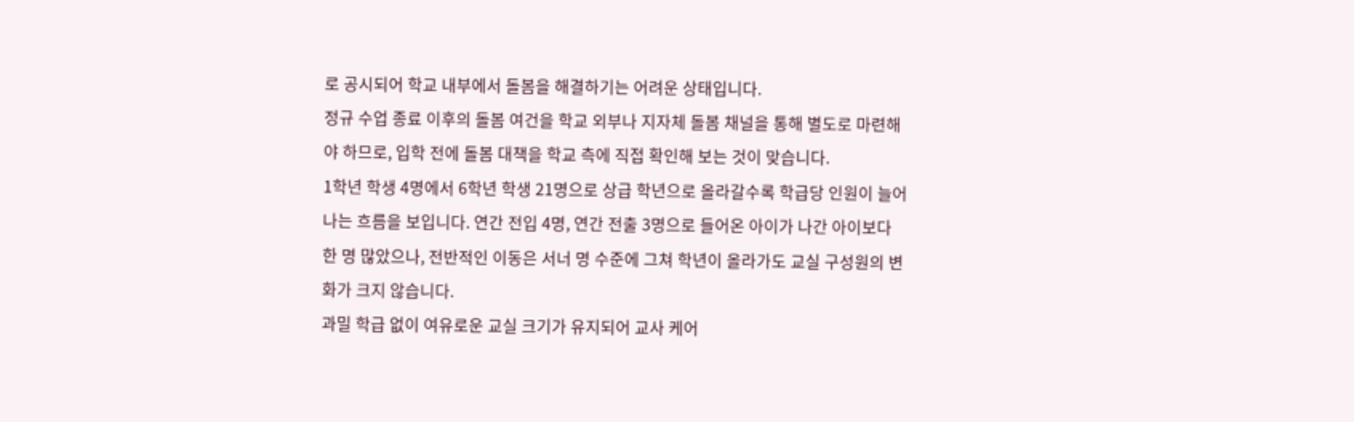로 공시되어 학교 내부에서 돌봄을 해결하기는 어려운 상태입니다.
정규 수업 종료 이후의 돌봄 여건을 학교 외부나 지자체 돌봄 채널을 통해 별도로 마련해야 하므로, 입학 전에 돌봄 대책을 학교 측에 직접 확인해 보는 것이 맞습니다.
1학년 학생 4명에서 6학년 학생 21명으로 상급 학년으로 올라갈수록 학급당 인원이 늘어나는 흐름을 보입니다. 연간 전입 4명, 연간 전출 3명으로 들어온 아이가 나간 아이보다 한 명 많았으나, 전반적인 이동은 서너 명 수준에 그쳐 학년이 올라가도 교실 구성원의 변화가 크지 않습니다.
과밀 학급 없이 여유로운 교실 크기가 유지되어 교사 케어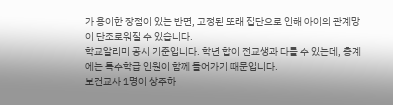가 용이한 장점이 있는 반면, 고정된 또래 집단으로 인해 아이의 관계망이 단조로워질 수 있습니다.
학교알리미 공시 기준입니다. 학년 합이 전교생과 다를 수 있는데, 총계에는 특수학급 인원이 함께 들어가기 때문입니다.
보건교사 1명이 상주하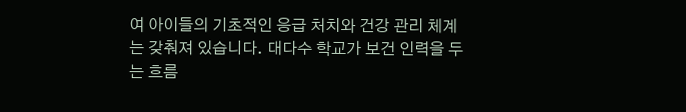여 아이들의 기초적인 응급 처치와 건강 관리 체계는 갖춰져 있습니다. 대다수 학교가 보건 인력을 두는 흐름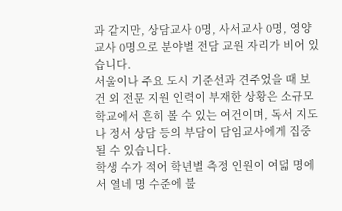과 같지만, 상담교사 0명, 사서교사 0명, 영양교사 0명으로 분야별 전담 교원 자리가 비어 있습니다.
서울이나 주요 도시 기준선과 견주었을 때 보건 외 전문 지원 인력이 부재한 상황은 소규모 학교에서 흔히 볼 수 있는 여건이며, 독서 지도나 정서 상담 등의 부담이 담임교사에게 집중될 수 있습니다.
학생 수가 적어 학년별 측정 인원이 여덟 명에서 열네 명 수준에 불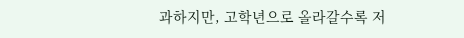과하지만, 고학년으로 올라갈수록 저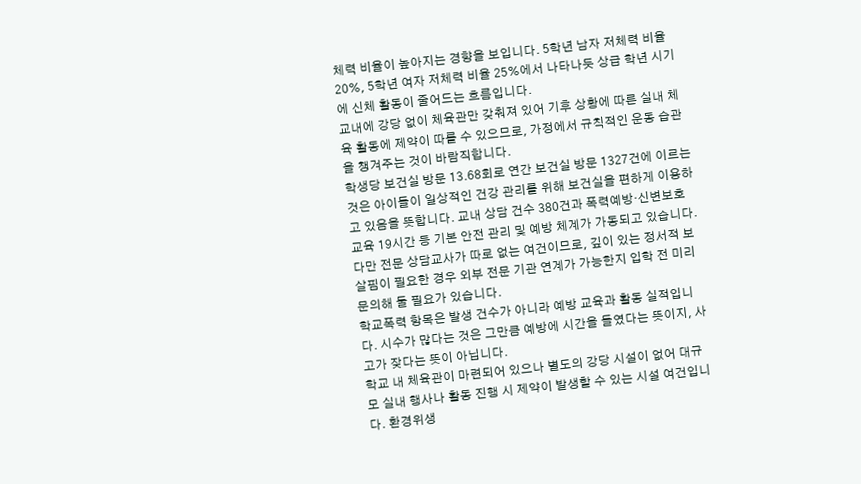체력 비율이 높아지는 경향을 보입니다. 5학년 남자 저체력 비율 20%, 5학년 여자 저체력 비율 25%에서 나타나듯 상급 학년 시기에 신체 활동이 줄어드는 흐름입니다.
교내에 강당 없이 체육관만 갖춰져 있어 기후 상황에 따른 실내 체육 활동에 제약이 따를 수 있으므로, 가정에서 규칙적인 운동 습관을 챙겨주는 것이 바람직합니다.
학생당 보건실 방문 13.68회로 연간 보건실 방문 1327건에 이르는 것은 아이들이 일상적인 건강 관리를 위해 보건실을 편하게 이용하고 있음을 뜻합니다. 교내 상담 건수 380건과 폭력예방·신변보호 교육 19시간 등 기본 안전 관리 및 예방 체계가 가동되고 있습니다.
다만 전문 상담교사가 따로 없는 여건이므로, 깊이 있는 정서적 보살핌이 필요한 경우 외부 전문 기관 연계가 가능한지 입학 전 미리 문의해 둘 필요가 있습니다.
학교폭력 항목은 발생 건수가 아니라 예방 교육과 활동 실적입니다. 시수가 많다는 것은 그만큼 예방에 시간을 들였다는 뜻이지, 사고가 잦다는 뜻이 아닙니다.
학교 내 체육관이 마련되어 있으나 별도의 강당 시설이 없어 대규모 실내 행사나 활동 진행 시 제약이 발생할 수 있는 시설 여건입니다. 환경위생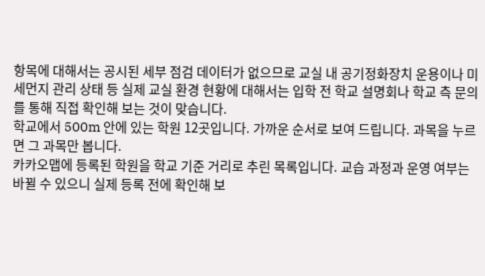항목에 대해서는 공시된 세부 점검 데이터가 없으므로 교실 내 공기정화장치 운용이나 미세먼지 관리 상태 등 실제 교실 환경 현황에 대해서는 입학 전 학교 설명회나 학교 측 문의를 통해 직접 확인해 보는 것이 맞습니다.
학교에서 500m 안에 있는 학원 12곳입니다. 가까운 순서로 보여 드립니다. 과목을 누르면 그 과목만 봅니다.
카카오맵에 등록된 학원을 학교 기준 거리로 추린 목록입니다. 교습 과정과 운영 여부는 바뀔 수 있으니 실제 등록 전에 확인해 보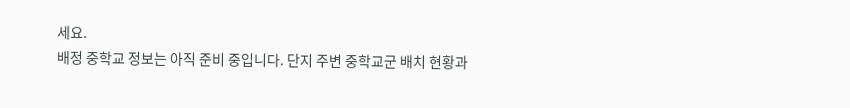세요.
배정 중학교 정보는 아직 준비 중입니다. 단지 주변 중학교군 배치 현황과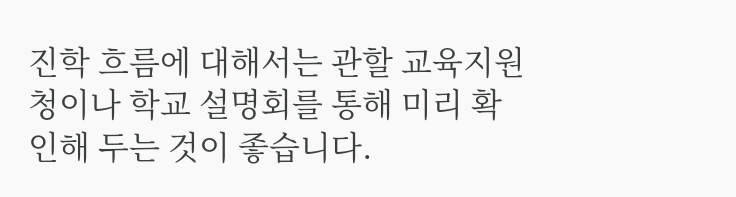진학 흐름에 대해서는 관할 교육지원청이나 학교 설명회를 통해 미리 확인해 두는 것이 좋습니다.